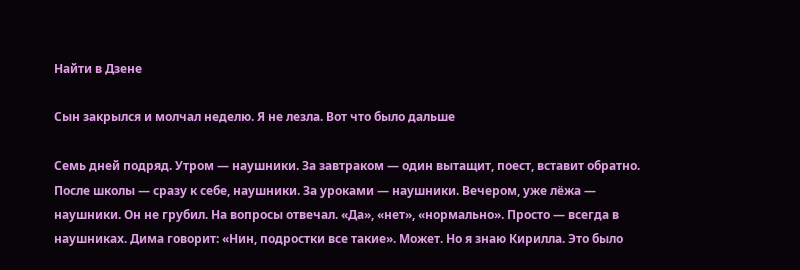Найти в Дзене

Сын закрылся и молчал неделю. Я не лезла. Вот что было дальше

Семь дней подряд. Утром — наушники. За завтраком — один вытащит, поест, вставит обратно. После школы — сразу к себе, наушники. За уроками — наушники. Вечером, уже лёжа — наушники. Он не грубил. На вопросы отвечал. «Да», «нет», «нормально». Просто — всегда в наушниках. Дима говорит: «Нин, подростки все такие». Может. Но я знаю Кирилла. Это было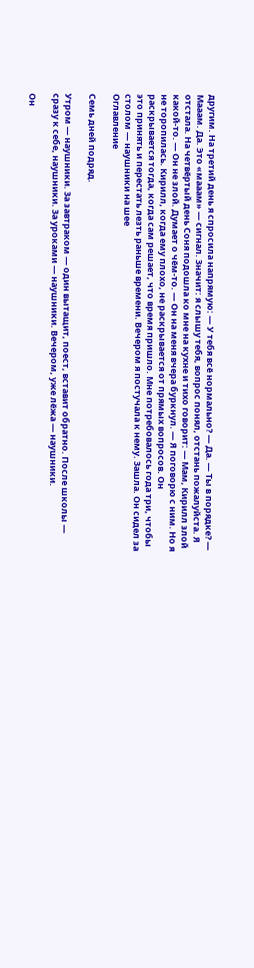другим. На третий день я спросила напрямую: — У тебя всё нормально? — Да. — Ты в порядке? — Мааам. Да. Это «мааам» — сигнал. Значит: я слышу тебя, вопрос понял, отстань пожалуйста. Я отстала. На четвёртый день Соня подошла ко мне на кухне и тихо говорит: — Мам, Кирилл злой какой-то. — Он не злой. Думает о чём-то. — Он на меня вчера буркнул. — Я поговорю с ним. Но я не торопилась. Кирилл, когда ему плохо, не раскрывается от прямых вопросов. Он раскрывается тогда, когда сам решает, что время пришло. Мне потребовалось года три, чтобы это принять и перестать лезть раньше времени. Вечером я постучала к нему. Зашла. Он сидел за столом — наушники на шее
Оглавление

Семь дней подряд.

Утром — наушники. За завтраком — один вытащит, поест, вставит обратно. После школы — сразу к себе, наушники. За уроками — наушники. Вечером, уже лёжа — наушники.

Он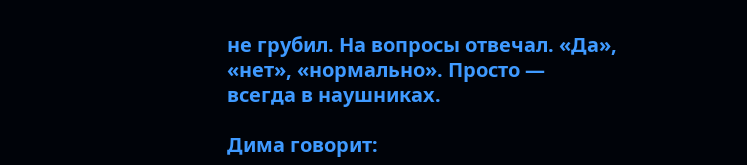не грубил. На вопросы отвечал. «Да», «нет», «нормально». Просто — всегда в наушниках.

Дима говорит: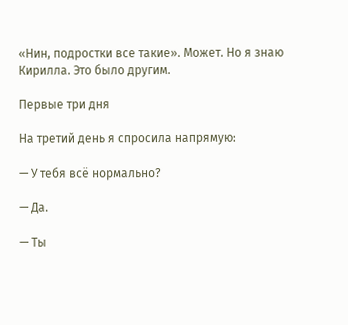«Нин, подростки все такие». Может. Но я знаю Кирилла. Это было другим.

Первые три дня

На третий день я спросила напрямую:

— У тебя всё нормально?

— Да.

— Ты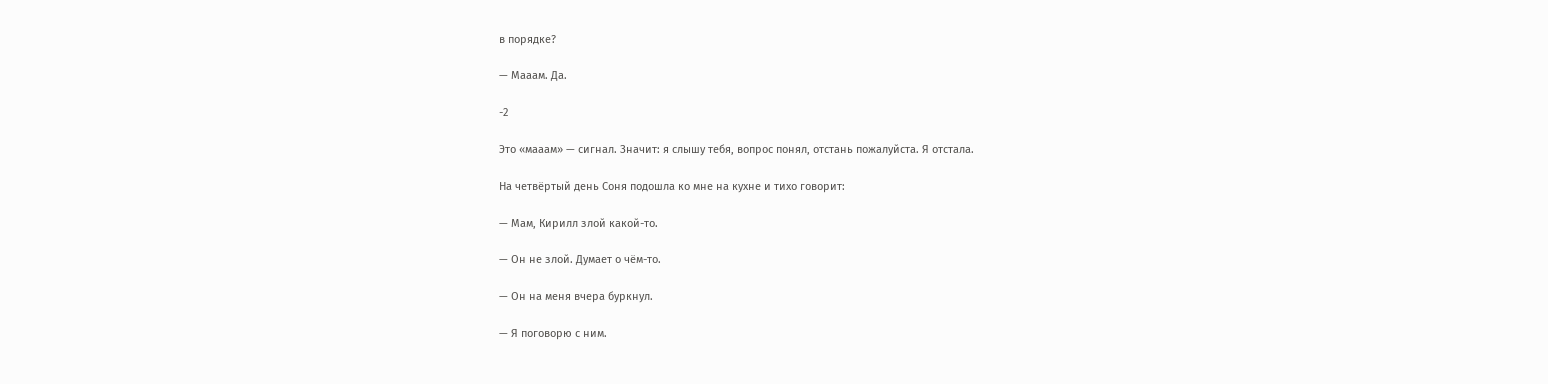в порядке?

— Мааам. Да.

-2

Это «мааам» — сигнал. Значит: я слышу тебя, вопрос понял, отстань пожалуйста. Я отстала.

На четвёртый день Соня подошла ко мне на кухне и тихо говорит:

— Мам, Кирилл злой какой-то.

— Он не злой. Думает о чём-то.

— Он на меня вчера буркнул.

— Я поговорю с ним.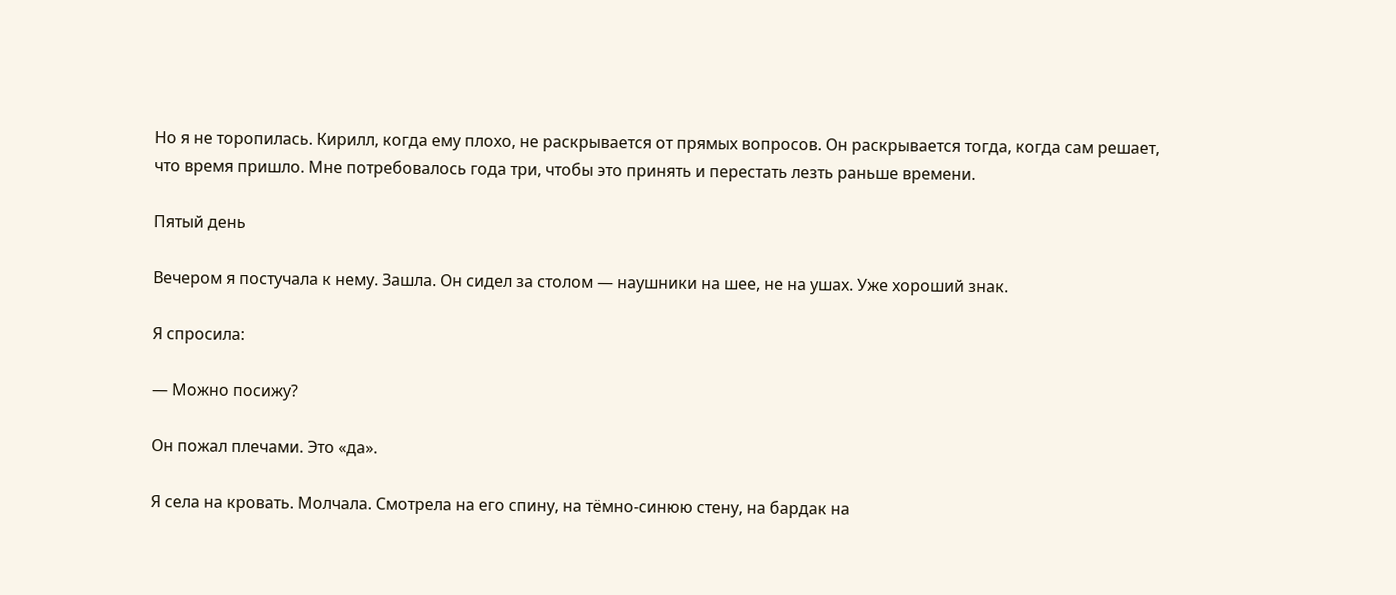Но я не торопилась. Кирилл, когда ему плохо, не раскрывается от прямых вопросов. Он раскрывается тогда, когда сам решает, что время пришло. Мне потребовалось года три, чтобы это принять и перестать лезть раньше времени.

Пятый день

Вечером я постучала к нему. Зашла. Он сидел за столом — наушники на шее, не на ушах. Уже хороший знак.

Я спросила:

— Можно посижу?

Он пожал плечами. Это «да».

Я села на кровать. Молчала. Смотрела на его спину, на тёмно-синюю стену, на бардак на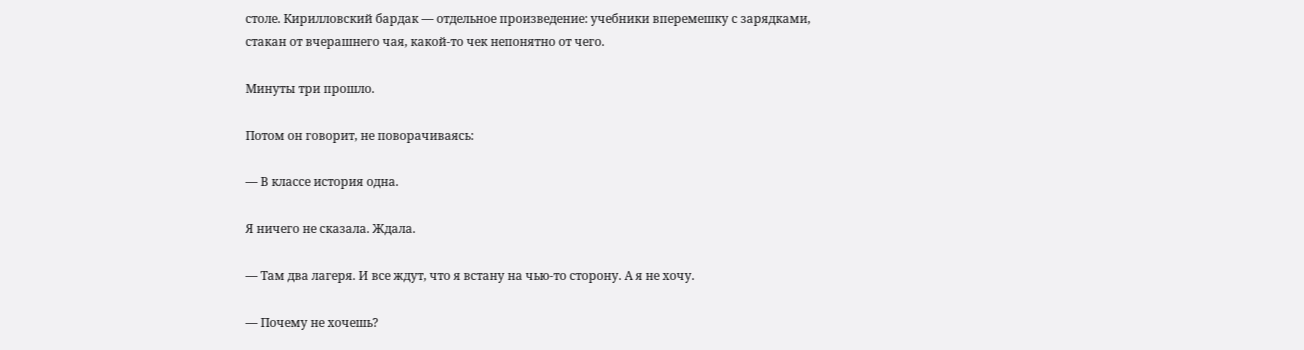столе. Кирилловский бардак — отдельное произведение: учебники вперемешку с зарядками, стакан от вчерашнего чая, какой-то чек непонятно от чего.

Минуты три прошло.

Потом он говорит, не поворачиваясь:

— В классе история одна.

Я ничего не сказала. Ждала.

— Там два лагеря. И все ждут, что я встану на чью-то сторону. А я не хочу.

— Почему не хочешь?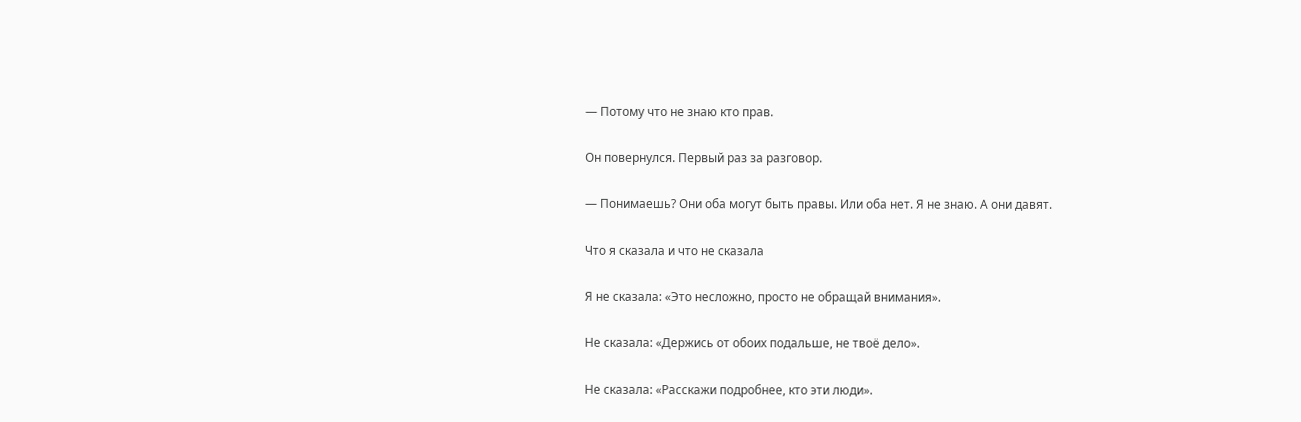— Потому что не знаю кто прав.

Он повернулся. Первый раз за разговор.

— Понимаешь? Они оба могут быть правы. Или оба нет. Я не знаю. А они давят.

Что я сказала и что не сказала

Я не сказала: «Это несложно, просто не обращай внимания».

Не сказала: «Держись от обоих подальше, не твоё дело».

Не сказала: «Расскажи подробнее, кто эти люди».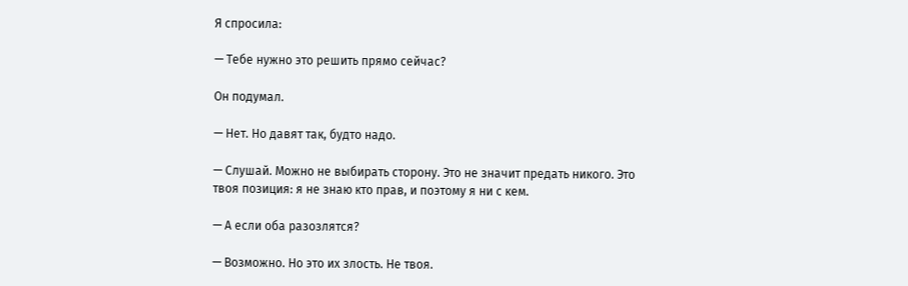Я спросила:

— Тебе нужно это решить прямо сейчас?

Он подумал.

— Нет. Но давят так, будто надо.

— Слушай. Можно не выбирать сторону. Это не значит предать никого. Это твоя позиция: я не знаю кто прав, и поэтому я ни с кем.

— А если оба разозлятся?

— Возможно. Но это их злость. Не твоя.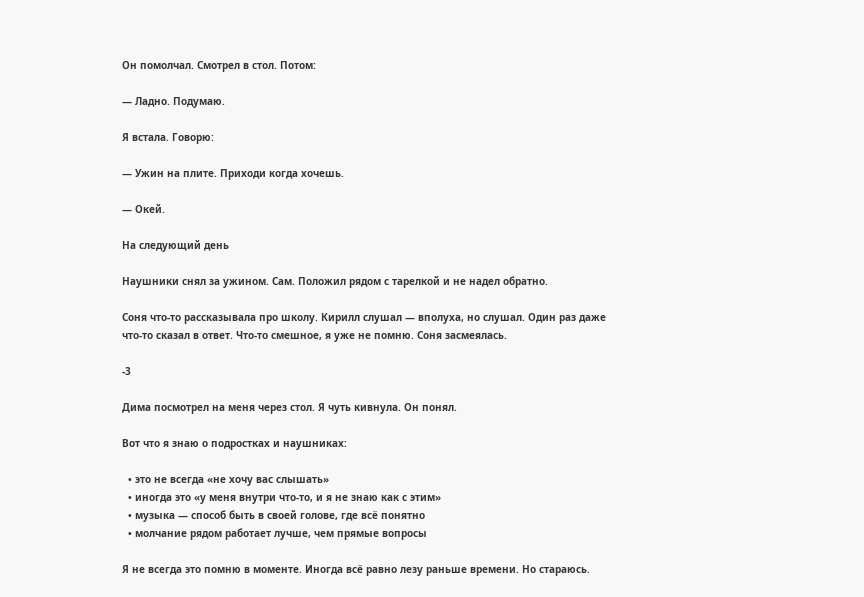Он помолчал. Смотрел в стол. Потом:

— Ладно. Подумаю.

Я встала. Говорю:

— Ужин на плите. Приходи когда хочешь.

— Окей.

На следующий день

Наушники снял за ужином. Сам. Положил рядом с тарелкой и не надел обратно.

Соня что-то рассказывала про школу. Кирилл слушал — вполуха, но слушал. Один раз даже что-то сказал в ответ. Что-то смешное, я уже не помню. Соня засмеялась.

-3

Дима посмотрел на меня через стол. Я чуть кивнула. Он понял.

Вот что я знаю о подростках и наушниках:

  • это не всегда «не хочу вас слышать»
  • иногда это «у меня внутри что-то, и я не знаю как с этим»
  • музыка — способ быть в своей голове, где всё понятно
  • молчание рядом работает лучше, чем прямые вопросы

Я не всегда это помню в моменте. Иногда всё равно лезу раньше времени. Но стараюсь.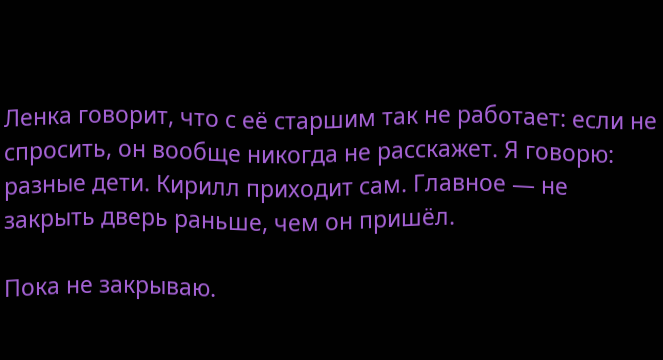Ленка говорит, что с её старшим так не работает: если не спросить, он вообще никогда не расскажет. Я говорю: разные дети. Кирилл приходит сам. Главное — не закрыть дверь раньше, чем он пришёл.

Пока не закрываю.